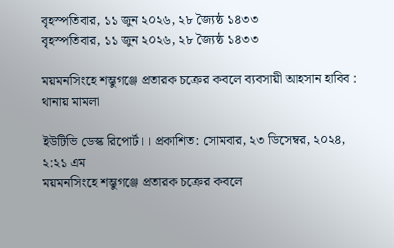বৃহস্পতিবার, ১১ জুন ২০২৬, ২৮ জ্যৈষ্ঠ ১৪৩৩
বৃহস্পতিবার, ১১ জুন ২০২৬, ২৮ জ্যৈষ্ঠ ১৪৩৩

ময়মনসিংহে শম্ভুগঞ্জে প্রতারক চক্রের কবলে ব্যবসায়ী আহসান হাবিব : থানায় মামলা

ইউটিভি ডেস্ক রিপোর্ট।। প্রকাশিত: সোমবার, ২৩ ডিসেম্বর, ২০২৪, ২:২১ এম
ময়মনসিংহে শম্ভুগঞ্জে প্রতারক চক্রের কবলে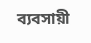ব্যবসায়ী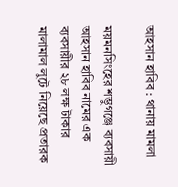আহসান হাবিব : থানায় মামলা

ময়মনসিংহের শম্ভুগঞ্জে ব্যবসায়ী আহসান হাবিব নামের এক ব্যবসায়ীর ২৮ লক্ষ টাকার মালামাল লুটে নিয়েছে প্রতারক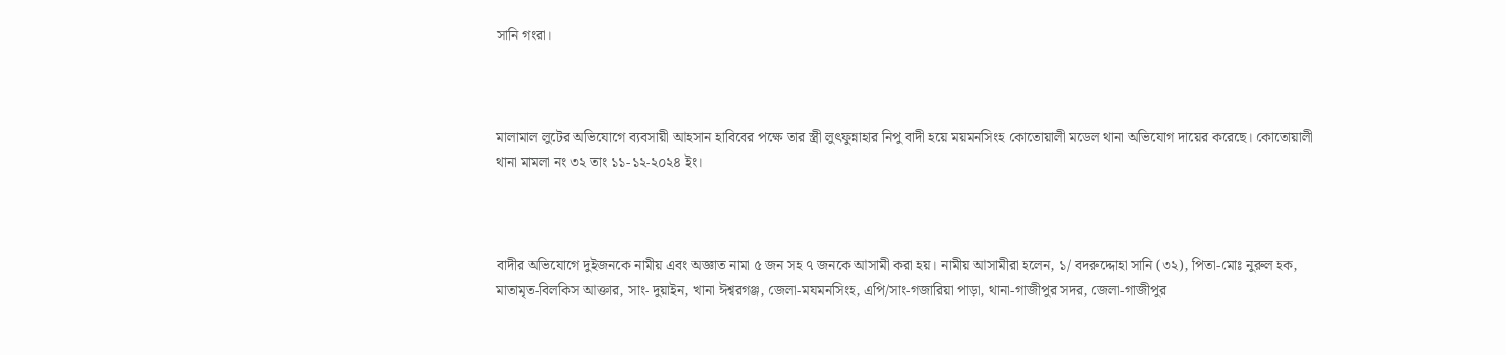সানি গংরা।



মালামাল লুটের অভিযোগে ব্যবসায়ী আহসান হাবিবের পক্ষে তার স্ত্রী লুৎফুন্নাহার নিপু বাদী হয়ে ময়মনসিংহ কোতোয়ালী মডেল থানা অভিযোগ দায়ের করেছে। কোতোয়ালী থানা মামলা নং ৩২ তাং ১১-১২-২০২৪ ইং।



বাদীর অভিযোগে দুইজনকে নামীয় এবং অজ্ঞাত নামা ৫ জন সহ ৭ জনকে আসামী করা হয়। নামীয় আসামীরা হলেন, ১/ বদরুদ্দোহা সানি (৩২), পিতা-মোঃ নুরুল হক, মাতামৃত-বিলকিস আক্তার, সাং- দুয়াইন, খানা ঈশ্বরগঞ্জ, জেলা-মযমনসিংহ, এপি/সাং-গজারিয়া পাড়া, থানা-গাজীপুর সদর, জেলা-গাজীপুর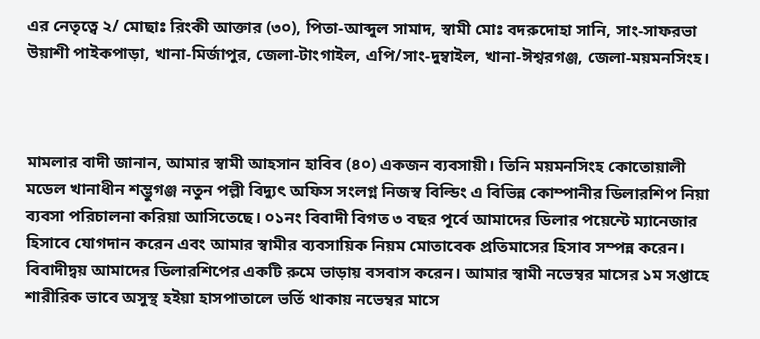এর নেতৃত্বে ২/ মোছাঃ রিংকী আক্তার (৩০), পিতা-আব্দুল সামাদ, স্বামী মোঃ বদরুদোহা সানি, সাং-সাফরভা উয়াশী পাইকপাড়া, খানা-মির্জাপুর, জেলা-টাংগাইল, এপি/সাং-দুম্বাইল, খানা-ঈশ্বরগঞ্জ, জেলা-ময়মনসিংহ।



মামলার বাদী জানান, আমার স্বামী আহসান হাবিব (৪০) একজন ব্যবসায়ী। তিনি ময়মনসিংহ কোতোয়ালী মডেল খানাধীন শম্ভুগঞ্জ নতুন পল্লী বিদ্যুৎ অফিস সংলগ্ন নিজস্ব বিল্ডিং এ বিভিন্ন কোম্পানীর ডিলারশিপ নিয়া ব্যবসা পরিচালনা করিয়া আসিতেছে। ০১নং বিবাদী বিগত ৩ বছর পূর্বে আমাদের ডিলার পয়েন্টে ম্যানেজার হিসাবে যোগদান করেন এবং আমার স্বামীর ব্যবসায়িক নিয়ম মোতাবেক প্রতিমাসের হিসাব সম্পন্ন করেন। বিবাদীদ্বয় আমাদের ডিলারশিপের একটি রুমে ভাড়ায় বসবাস করেন। আমার স্বামী নভেম্বর মাসের ১ম সপ্তাহে শারীরিক ভাবে অসুস্থ হইয়া হাসপাতালে ভর্তি থাকায় নভেম্বর মাসে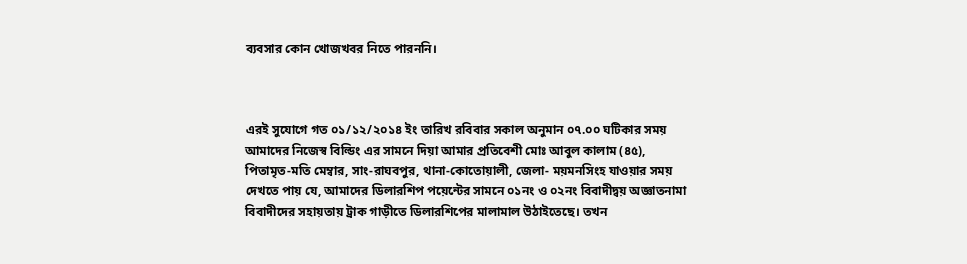ব্যবসার কোন খোজখবর নিতে পারননি।



এরই সুযোগে গত ০১/১২/২০১৪ ইং তারিখ রবিবার সকাল অনুমান ০৭.০০ ঘটিকার সময় আমাদের নিজেস্ব বিল্ডিং এর সামনে দিয়া আমার প্রতিবেশী মোঃ আবুল কালাম (৪৫), পিতামৃত-মতি মেম্বার, সাং-রাঘবপুর, থানা-কোতোয়ালী, জেলা- ময়মনসিংহ যাওয়ার সময় দেখতে পায় যে, আমাদের ডিলারশিপ পয়েন্টের সামনে ০১নং ও ০২নং বিবাদীদ্বয় অজ্ঞাতনামা বিবাদীদের সহায়তায় ট্রাক গাড়ীতে ডিলারশিপের মালামাল উঠাইতেছে। তখন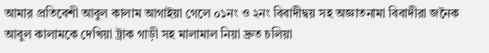আমার প্রতিবেশী আবুল কালাম আগাইয়া গেলে ০১নং ও ২নং বিবাদীদ্বয় সহ অজ্ঞাতনামা বিবাদীরা জনৈক আবুল কালামকে দেখিয়া ট্রাক গাড়ী সহ মালামাল নিয়া দ্রুত চলিয়া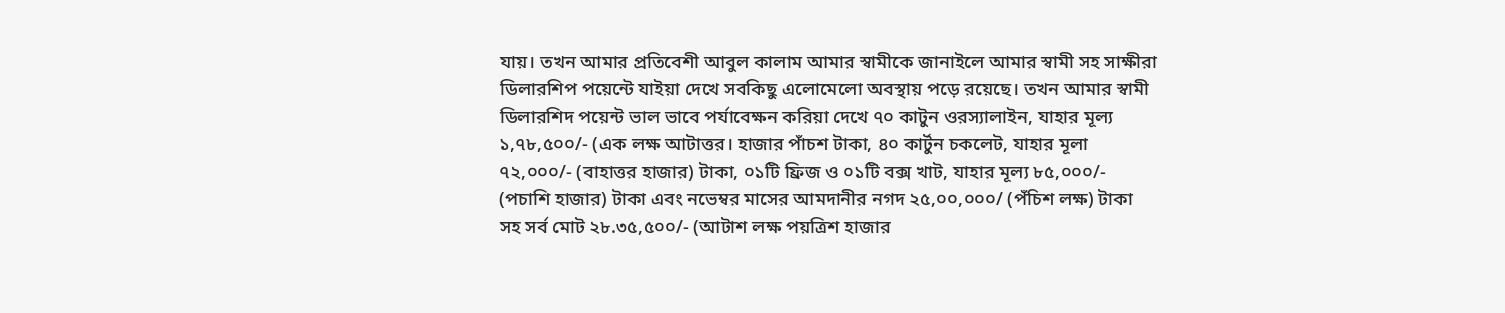যায়। তখন আমার প্রতিবেশী আবুল কালাম আমার স্বামীকে জানাইলে আমার স্বামী সহ সাক্ষীরা ডিলারশিপ পয়েন্টে যাইয়া দেখে সবকিছু এলোমেলো অবস্থায় পড়ে রয়েছে। তখন আমার স্বামী ডিলারশিদ পয়েন্ট ভাল ভাবে পর্যাবেক্ষন করিয়া দেখে ৭০ কাটুন ওরস্যালাইন, যাহার মূল্য ১,৭৮,৫০০/- (এক লক্ষ আটাত্তর। হাজার পাঁচশ টাকা, ৪০ কার্টুন চকলেট, যাহার মূলা ৭২,০০০/- (বাহাত্তর হাজার) টাকা, ০১টি ফ্রিজ ও ০১টি বক্স খাট, যাহার মূল্য ৮৫,০০০/- (পচাশি হাজার) টাকা এবং নভেম্বর মাসের আমদানীর নগদ ২৫,০০,০০০/ (পঁচিশ লক্ষ) টাকা সহ সর্ব মোট ২৮.৩৫,৫০০/- (আটাশ লক্ষ পয়ত্রিশ হাজার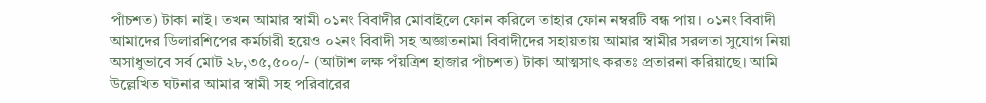পাঁচশত) টাকা নাই। তখন আমার স্বামী ০১নং বিবাদীর মোবাইলে ফোন করিলে তাহার ফোন নম্বরটি বন্ধ পায়। ০১নং বিবাদী আমাদের ডিলারশিপের কর্মচারী হয়েও ০২নং বিবাদী সহ অজ্ঞাতনামা বিবাদীদের সহায়তায় আমার স্বামীর সরলতা সুযোগ নিয়া অসাধুভাবে সর্ব মোট ২৮,৩৫,৫০০/- (আটাশ লক্ষ পঁয়ত্রিশ হাজার পাঁচশত) টাকা আত্মসাৎ করতঃ প্রতারনা করিয়াছে। আমি উল্লেখিত ঘটনার আমার স্বামী সহ পরিবারের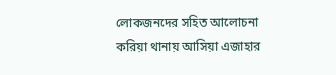লোকজনদের সহিত আলোচনা করিয়া থানায় আসিয়া এজাহার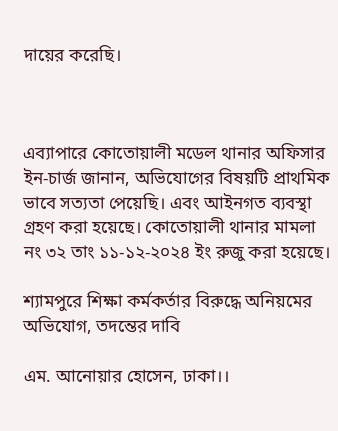দায়ের করেছি।



এব্যাপারে কোতোয়ালী মডেল থানার অফিসার ইন-চার্জ জানান, অভিযোগের বিষয়টি প্রাথমিক ভাবে সত্যতা পেয়েছি। এবং আইনগত ব্যবস্থা গ্রহণ করা হয়েছে। কোতোয়ালী থানার মামলা নং ৩২ তাং ১১-১২-২০২৪ ইং রুজু করা হয়েছে।

শ্যামপুরে শিক্ষা কর্মকর্তার বিরুদ্ধে অনিয়মের অভিযোগ, তদন্তের দাবি

এম. আনোয়ার হোসেন, ঢাকা।।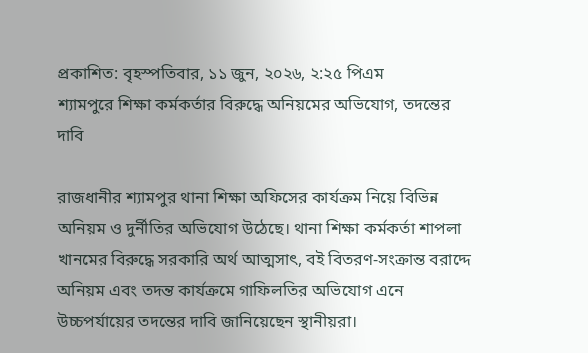প্রকাশিত: বৃহস্পতিবার, ১১ জুন, ২০২৬, ২:২৫ পিএম
শ্যামপুরে শিক্ষা কর্মকর্তার বিরুদ্ধে অনিয়মের অভিযোগ, তদন্তের দাবি

রাজধানীর শ্যামপুর থানা শিক্ষা অফিসের কার্যক্রম নিয়ে বিভিন্ন অনিয়ম ও দুর্নীতির অভিযোগ উঠেছে। থানা শিক্ষা কর্মকর্তা শাপলা খানমের বিরুদ্ধে সরকারি অর্থ আত্মসাৎ, বই বিতরণ-সংক্রান্ত বরাদ্দে অনিয়ম এবং তদন্ত কার্যক্রমে গাফিলতির অভিযোগ এনে উচ্চপর্যায়ের তদন্তের দাবি জানিয়েছেন স্থানীয়রা।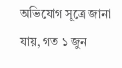অভিযোগ সূত্রে জানা যায়, গত ১ জুন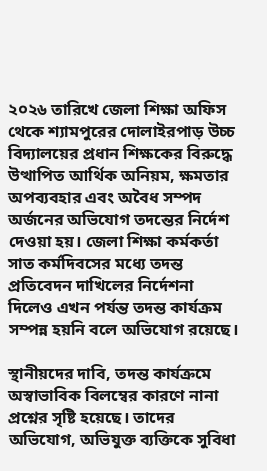২০২৬ তারিখে জেলা শিক্ষা অফিস থেকে শ্যামপুরের দোলাইরপাড় উচ্চ বিদ্যালয়ের প্রধান শিক্ষকের বিরুদ্ধে উত্থাপিত আর্থিক অনিয়ম, ক্ষমতার অপব্যবহার এবং অবৈধ সম্পদ অর্জনের অভিযোগ তদন্তের নির্দেশ দেওয়া হয়। জেলা শিক্ষা কর্মকর্তা সাত কর্মদিবসের মধ্যে তদন্ত প্রতিবেদন দাখিলের নির্দেশনা দিলেও এখন পর্যন্ত তদন্ত কার্যক্রম সম্পন্ন হয়নি বলে অভিযোগ রয়েছে।

স্থানীয়দের দাবি, তদন্ত কার্যক্রমে অস্বাভাবিক বিলম্বের কারণে নানা প্রশ্নের সৃষ্টি হয়েছে। তাদের অভিযোগ, অভিযুক্ত ব্যক্তিকে সুবিধা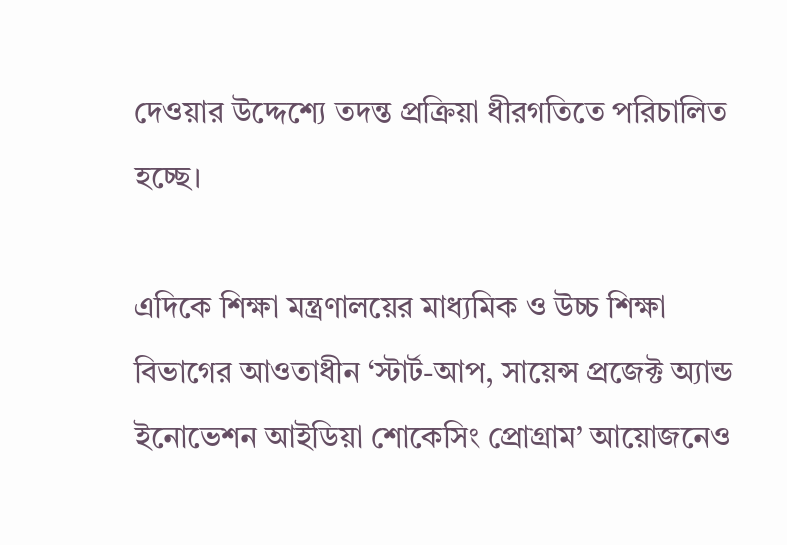দেওয়ার উদ্দেশ্যে তদন্ত প্রক্রিয়া ধীরগতিতে পরিচালিত হচ্ছে।

এদিকে শিক্ষা মন্ত্রণালয়ের মাধ্যমিক ও উচ্চ শিক্ষা বিভাগের আওতাধীন ‘স্টার্ট-আপ, সায়েন্স প্রজেক্ট অ্যান্ড ইনোভেশন আইডিয়া শোকেসিং প্রোগ্রাম’ আয়োজনেও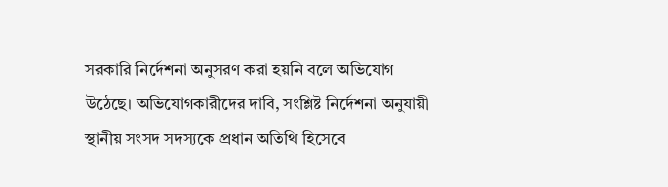সরকারি নির্দেশনা অনুসরণ করা হয়নি বলে অভিযোগ উঠেছে। অভিযোগকারীদের দাবি, সংশ্লিষ্ট নির্দেশনা অনুযায়ী স্থানীয় সংসদ সদস্যকে প্রধান অতিথি হিসেবে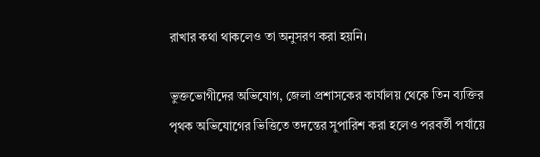রাখার কথা থাকলেও তা অনুসরণ করা হয়নি।

ভুক্তভোগীদের অভিযোগ, জেলা প্রশাসকের কার্যালয় থেকে তিন ব্যক্তির পৃথক অভিযোগের ভিত্তিতে তদন্তের সুপারিশ করা হলেও পরবর্তী পর্যায়ে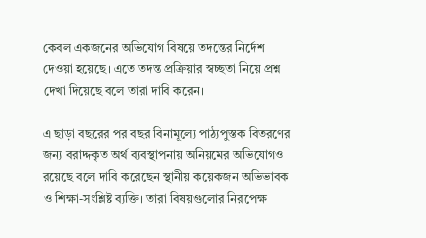কেবল একজনের অভিযোগ বিষয়ে তদন্তের নির্দেশ দেওয়া হয়েছে। এতে তদন্ত প্রক্রিয়ার স্বচ্ছতা নিয়ে প্রশ্ন দেখা দিয়েছে বলে তারা দাবি করেন।

এ ছাড়া বছরের পর বছর বিনামূল্যে পাঠ্যপুস্তক বিতরণের জন্য বরাদ্দকৃত অর্থ ব্যবস্থাপনায় অনিয়মের অভিযোগও রয়েছে বলে দাবি করেছেন স্থানীয় কয়েকজন অভিভাবক ও শিক্ষা-সংশ্লিষ্ট ব্যক্তি। তারা বিষয়গুলোর নিরপেক্ষ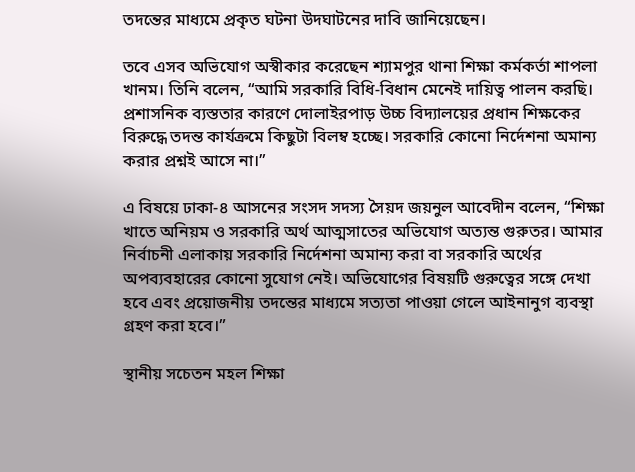তদন্তের মাধ্যমে প্রকৃত ঘটনা উদঘাটনের দাবি জানিয়েছেন।

তবে এসব অভিযোগ অস্বীকার করেছেন শ্যামপুর থানা শিক্ষা কর্মকর্তা শাপলা খানম। তিনি বলেন, “আমি সরকারি বিধি-বিধান মেনেই দায়িত্ব পালন করছি। প্রশাসনিক ব্যস্ততার কারণে দোলাইরপাড় উচ্চ বিদ্যালয়ের প্রধান শিক্ষকের বিরুদ্ধে তদন্ত কার্যক্রমে কিছুটা বিলম্ব হচ্ছে। সরকারি কোনো নির্দেশনা অমান্য করার প্রশ্নই আসে না।”

এ বিষয়ে ঢাকা-৪ আসনের সংসদ সদস্য সৈয়দ জয়নুল আবেদীন বলেন, “শিক্ষা খাতে অনিয়ম ও সরকারি অর্থ আত্মসাতের অভিযোগ অত্যন্ত গুরুতর। আমার নির্বাচনী এলাকায় সরকারি নির্দেশনা অমান্য করা বা সরকারি অর্থের অপব্যবহারের কোনো সুযোগ নেই। অভিযোগের বিষয়টি গুরুত্বের সঙ্গে দেখা হবে এবং প্রয়োজনীয় তদন্তের মাধ্যমে সত্যতা পাওয়া গেলে আইনানুগ ব্যবস্থা গ্রহণ করা হবে।”

স্থানীয় সচেতন মহল শিক্ষা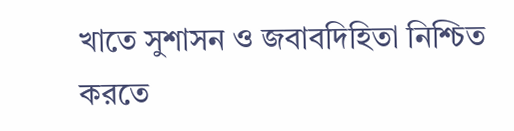খাতে সুশাসন ও জবাবদিহিতা নিশ্চিত করতে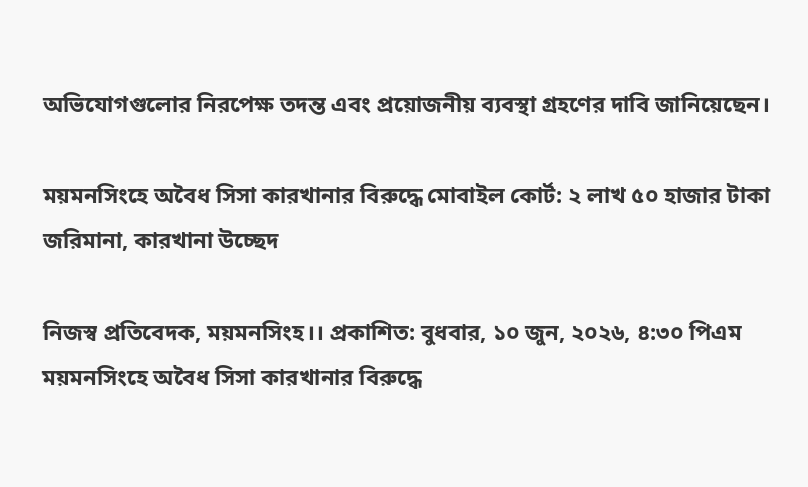অভিযোগগুলোর নিরপেক্ষ তদন্ত এবং প্রয়োজনীয় ব্যবস্থা গ্রহণের দাবি জানিয়েছেন।

ময়মনসিংহে অবৈধ সিসা কারখানার বিরুদ্ধে মোবাইল কোর্ট: ২ লাখ ৫০ হাজার টাকা জরিমানা, কারখানা উচ্ছেদ

নিজস্ব প্রতিবেদক, ময়মনসিংহ।। প্রকাশিত: বুধবার, ১০ জুন, ২০২৬, ৪:৩০ পিএম
ময়মনসিংহে অবৈধ সিসা কারখানার বিরুদ্ধে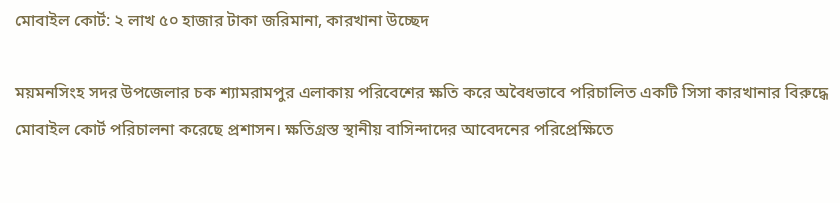মোবাইল কোর্ট: ২ লাখ ৫০ হাজার টাকা জরিমানা, কারখানা উচ্ছেদ

ময়মনসিংহ সদর উপজেলার চক শ্যামরামপুর এলাকায় পরিবেশের ক্ষতি করে অবৈধভাবে পরিচালিত একটি সিসা কারখানার বিরুদ্ধে মোবাইল কোর্ট পরিচালনা করেছে প্রশাসন। ক্ষতিগ্রস্ত স্থানীয় বাসিন্দাদের আবেদনের পরিপ্রেক্ষিতে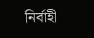নির্বাহী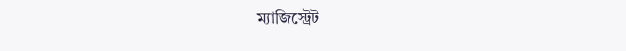ম্যাজিস্ট্রেট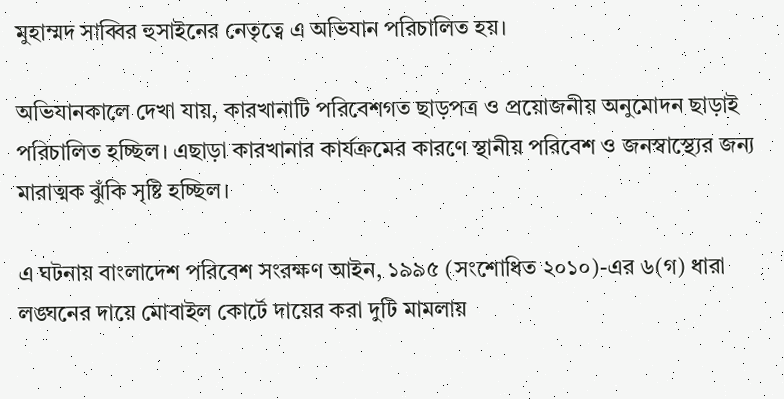মুহাম্মদ সাব্বির হুসাইনের নেতৃত্বে এ অভিযান পরিচালিত হয়।

অভিযানকালে দেখা যায়, কারখানাটি পরিবেশগত ছাড়পত্র ও প্রয়োজনীয় অনুমোদন ছাড়াই পরিচালিত হচ্ছিল। এছাড়া কারখানার কার্যক্রমের কারণে স্থানীয় পরিবেশ ও জনস্বাস্থ্যের জন্য মারাত্মক ঝুঁকি সৃষ্টি হচ্ছিল।

এ ঘটনায় বাংলাদেশ পরিবেশ সংরক্ষণ আইন, ১৯৯৫ (সংশোধিত ২০১০)-এর ৬(গ) ধারা লঙ্ঘনের দায়ে মোবাইল কোর্টে দায়ের করা দুটি মামলায়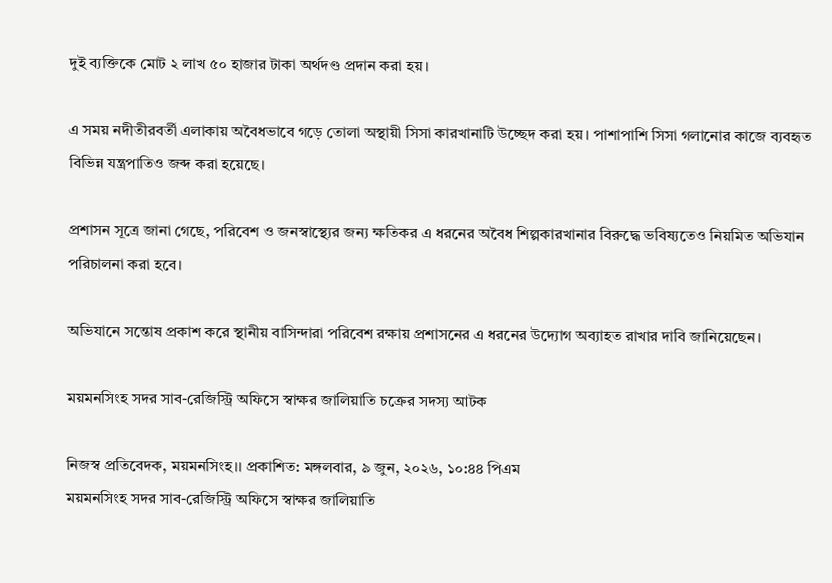দুই ব্যক্তিকে মোট ২ লাখ ৫০ হাজার টাকা অর্থদণ্ড প্রদান করা হয়।

এ সময় নদীতীরবর্তী এলাকায় অবৈধভাবে গড়ে তোলা অস্থায়ী সিসা কারখানাটি উচ্ছেদ করা হয়। পাশাপাশি সিসা গলানোর কাজে ব্যবহৃত বিভিন্ন যন্ত্রপাতিও জব্দ করা হয়েছে।

প্রশাসন সূত্রে জানা গেছে, পরিবেশ ও জনস্বাস্থ্যের জন্য ক্ষতিকর এ ধরনের অবৈধ শিল্পকারখানার বিরুদ্ধে ভবিষ্যতেও নিয়মিত অভিযান পরিচালনা করা হবে।

অভিযানে সন্তোষ প্রকাশ করে স্থানীয় বাসিন্দারা পরিবেশ রক্ষায় প্রশাসনের এ ধরনের উদ্যোগ অব্যাহত রাখার দাবি জানিয়েছেন।

ময়মনসিংহ সদর সাব-রেজিস্ট্রি অফিসে স্বাক্ষর জালিয়াতি চক্রের সদস্য আটক

নিজস্ব প্রতিবেদক, ময়মনসিংহ।। প্রকাশিত: মঙ্গলবার, ৯ জুন, ২০২৬, ১০:৪৪ পিএম
ময়মনসিংহ সদর সাব-রেজিস্ট্রি অফিসে স্বাক্ষর জালিয়াতি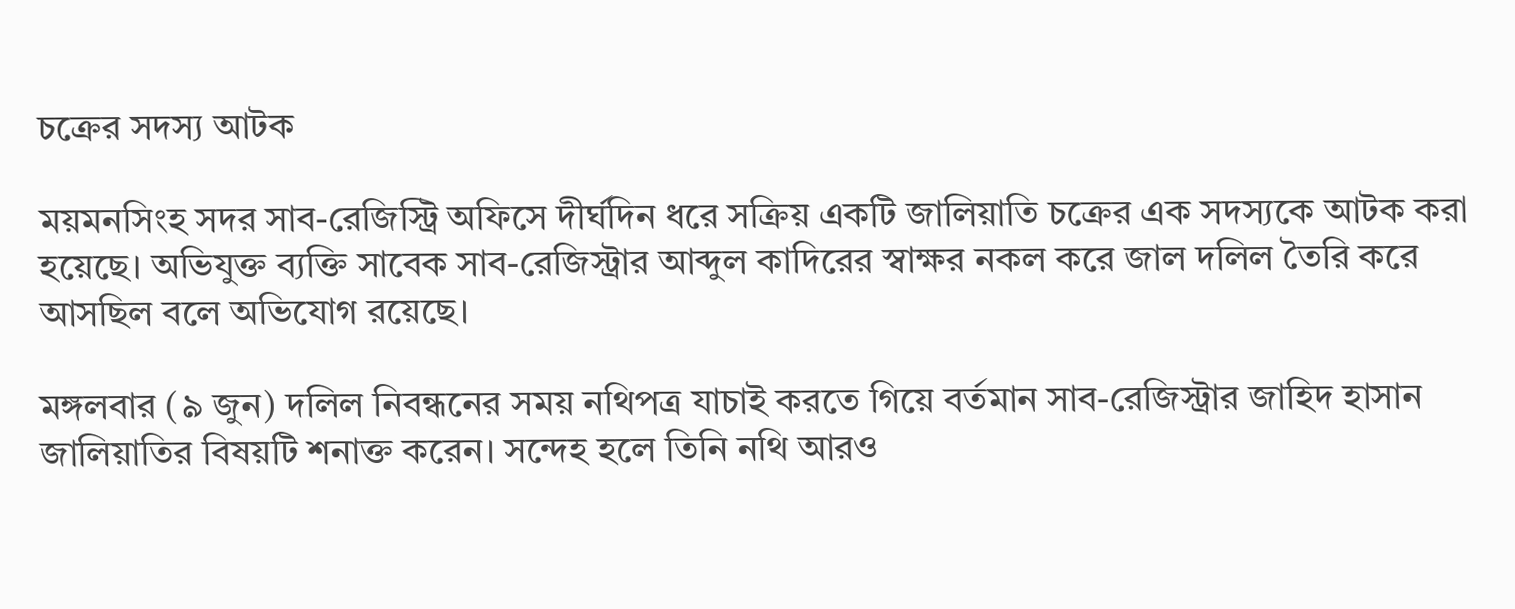চক্রের সদস্য আটক

ময়মনসিংহ সদর সাব-রেজিস্ট্রি অফিসে দীর্ঘদিন ধরে সক্রিয় একটি জালিয়াতি চক্রের এক সদস্যকে আটক করা হয়েছে। অভিযুক্ত ব্যক্তি সাবেক সাব-রেজিস্ট্রার আব্দুল কাদিরের স্বাক্ষর নকল করে জাল দলিল তৈরি করে আসছিল বলে অভিযোগ রয়েছে।

মঙ্গলবার (৯ জুন) দলিল নিবন্ধনের সময় নথিপত্র যাচাই করতে গিয়ে বর্তমান সাব-রেজিস্ট্রার জাহিদ হাসান জালিয়াতির বিষয়টি শনাক্ত করেন। সন্দেহ হলে তিনি নথি আরও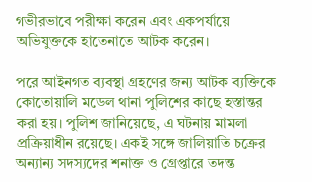গভীরভাবে পরীক্ষা করেন এবং একপর্যায়ে অভিযুক্তকে হাতেনাতে আটক করেন।

পরে আইনগত ব্যবস্থা গ্রহণের জন্য আটক ব্যক্তিকে কোতোয়ালি মডেল থানা পুলিশের কাছে হস্তান্তর করা হয়। পুলিশ জানিয়েছে, এ ঘটনায় মামলা প্রক্রিয়াধীন রয়েছে। একই সঙ্গে জালিয়াতি চক্রের অন্যান্য সদস্যদের শনাক্ত ও গ্রেপ্তারে তদন্ত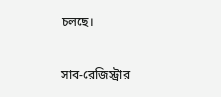চলছে।

সাব-রেজিস্ট্রার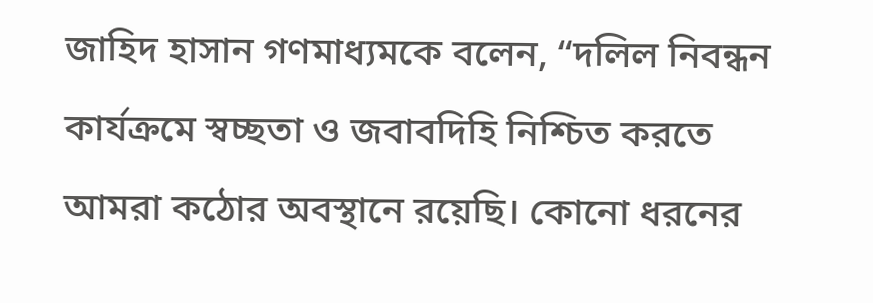জাহিদ হাসান গণমাধ্যমকে বলেন, “দলিল নিবন্ধন কার্যক্রমে স্বচ্ছতা ও জবাবদিহি নিশ্চিত করতে আমরা কঠোর অবস্থানে রয়েছি। কোনো ধরনের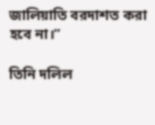জালিয়াতি বরদাশত করা হবে না।”

তিনি দলিল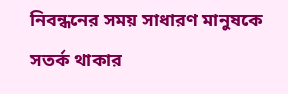নিবন্ধনের সময় সাধারণ মানুষকে সতর্ক থাকার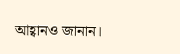আহ্বানও জানান।